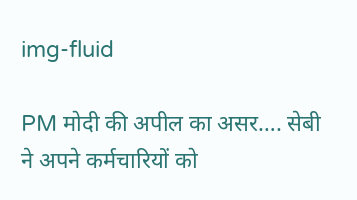img-fluid

PM मोदी की अपील का असर…. सेबी ने अपने कर्मचारियों को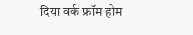दिया वर्क फ्रॉम होम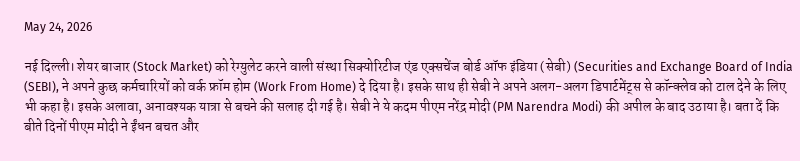May 24, 2026

नई दिल्ली। शेयर बाजार (Stock Market) को रेग्युलेट करने वाली संस्था सिक्योरिटीज एंड एक्सचेंज बोर्ड ऑफ इंडिया (सेबी) (Securities and Exchange Board of India (SEBI), ने अपने कुछ कर्मचारियों को वर्क फ्रॉम होम (Work From Home) दे दिया है। इसके साथ ही सेबी ने अपने अलग-अलग डिपार्टमेंट्स से कॉन्क्लेव को टाल देने के लिए भी कहा है। इसके अलावा, अनावश्यक यात्रा से बचने की सलाह दी गई है। सेबी ने ये कदम पीएम नरेंद्र मोदी (PM Narendra Modi) की अपील के बाद उठाया है। बता दें कि बीते दिनों पीएम मोदी ने ईंधन बचत और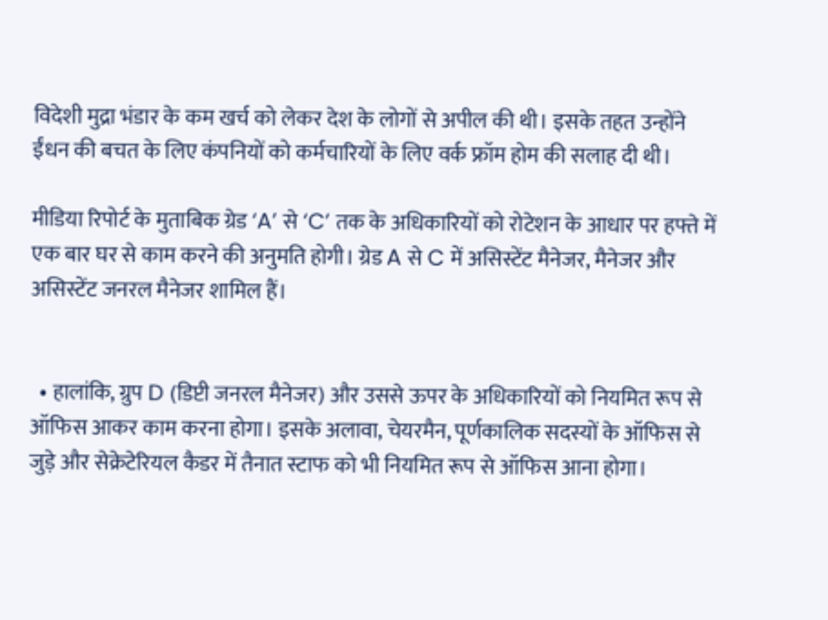विदेशी मुद्रा भंडार के कम खर्च को लेकर देश के लोगों से अपील की थी। इसके तहत उन्होंने ईंधन की बचत के लिए कंपनियों को कर्मचारियों के लिए वर्क फ्रॉम होम की सलाह दी थी।

मीडिया रिपोर्ट के मुताबिक ग्रेड ‘A’ से ‘C’ तक के अधिकारियों को रोटेशन के आधार पर हफ्ते में एक बार घर से काम करने की अनुमति होगी। ग्रेड A से C में असिस्टेंट मैनेजर, मैनेजर और असिस्टेंट जनरल मैनेजर शामिल हैं।


  • हालांकि, ग्रुप D (डिप्टी जनरल मैनेजर) और उससे ऊपर के अधिकारियों को नियमित रूप से ऑफिस आकर काम करना होगा। इसके अलावा, चेयरमैन, पूर्णकालिक सदस्यों के ऑफिस से जुड़े और सेक्रेटेरियल कैडर में तैनात स्टाफ को भी नियमित रूप से ऑफिस आना होगा।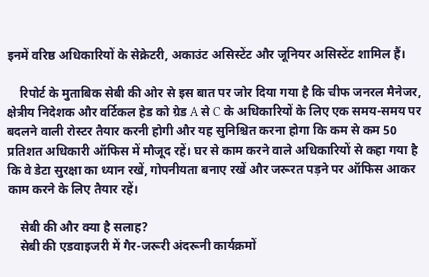इनमें वरिष्ठ अधिकारियों के सेक्रेटरी, अकाउंट असिस्टेंट और जूनियर असिस्टेंट शामिल हैं।

    रिपोर्ट के मुताबिक सेबी की ओर से इस बात पर जोर दिया गया है कि चीफ जनरल मैनेजर, क्षेत्रीय निदेशक और वर्टिकल हेड को ग्रेड A से C के अधिकारियों के लिए एक समय-समय पर बदलने वाली रोस्टर तैयार करनी होगी और यह सुनिश्चित करना होगा कि कम से कम 50 प्रतिशत अधिकारी ऑफिस में मौजूद रहें। घर से काम करने वाले अधिकारियों से कहा गया है कि वे डेटा सुरक्षा का ध्यान रखें, गोपनीयता बनाए रखें और जरूरत पड़ने पर ऑफिस आकर काम करने के लिए तैयार रहें।

    सेबी की और क्या है सलाह?
    सेबी की एडवाइजरी में गैर-जरूरी अंदरूनी कार्यक्रमों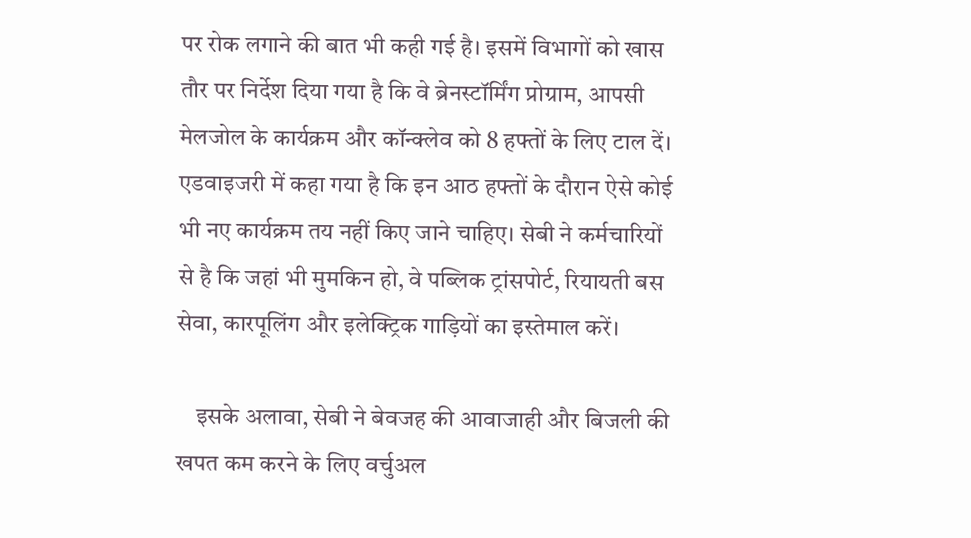पर रोक लगाने की बात भी कही गई है। इसमें विभागों को खास तौर पर निर्देश दिया गया है कि वे ब्रेनस्टॉर्मिंग प्रोग्राम, आपसी मेलजोल के कार्यक्रम और कॉन्क्लेव को 8 हफ्तों के लिए टाल दें। एडवाइजरी में कहा गया है कि इन आठ हफ्तों के दौरान ऐसे कोई भी नए कार्यक्रम तय नहीं किए जाने चाहिए। सेबी ने कर्मचारियों से है कि जहां भी मुमकिन हो, वे पब्लिक ट्रांसपोर्ट, रियायती बस सेवा, कारपूलिंग और इलेक्ट्रिक गाड़ियों का इस्तेमाल करें।

    इसके अलावा, सेबी ने बेवजह की आवाजाही और बिजली की खपत कम करने के लिए वर्चुअल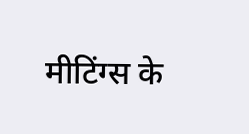मीटिंग्स के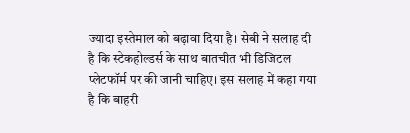ज्यादा इस्तेमाल को बढ़ावा दिया है। सेबी ने सलाह दी है कि स्टेकहोल्डर्स के साथ बातचीत भी डिजिटल प्लेटफॉर्म पर की जानी चाहिए। इस सलाह में कहा गया है कि बाहरी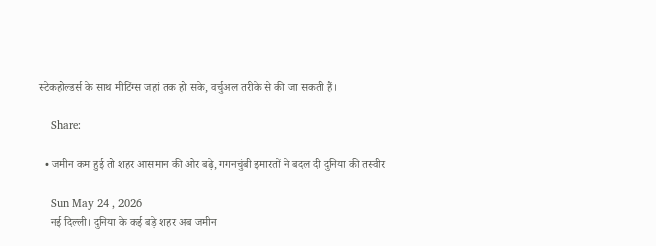स्टेकहोल्डर्स के साथ मीटिंग्स जहां तक हो सके, वर्चुअल तरीके से की जा सकती हैं।

    Share:

  • जमीन कम हुई तो शहर आसमान की ओर बढ़े, गगनचुंबी इमारतों ने बदल दी दुनिया की तस्वीर

    Sun May 24 , 2026
    नई दिल्ली। दुनिया के कई बड़े शहर अब जमीन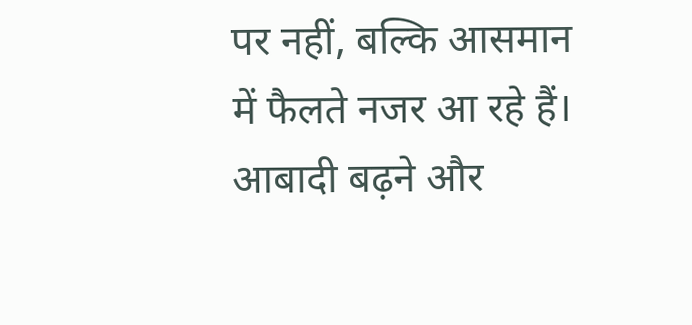पर नहीं, बल्कि आसमान में फैलते नजर आ रहे हैं। आबादी बढ़ने और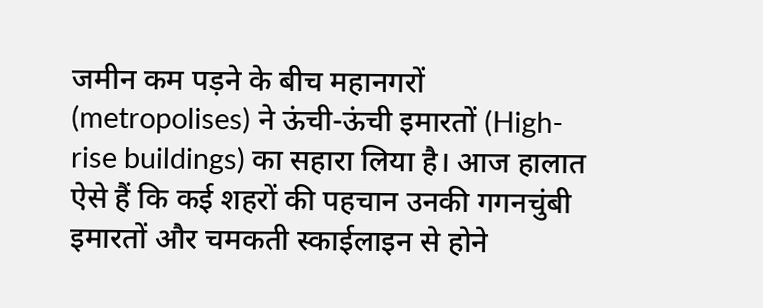जमीन कम पड़ने के बीच महानगरों (metropolises) ने ऊंची-ऊंची इमारतों (High-rise buildings) का सहारा लिया है। आज हालात ऐसे हैं कि कई शहरों की पहचान उनकी गगनचुंबी इमारतों और चमकती स्काईलाइन से होने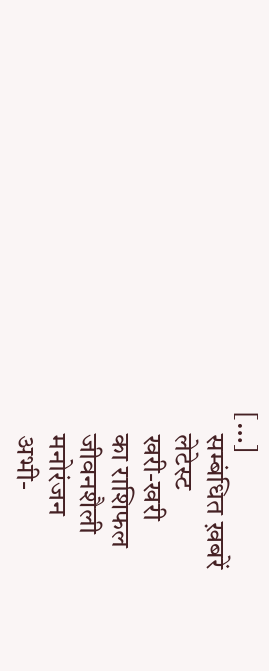[…]
    सम्बंधित ख़बरें
    लेटेस्ट
    खरी-खरी
    का राशिफल
    जीवनशैली
    मनोरंजन
    अभी-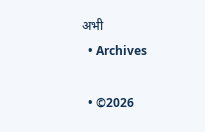अभी
  • Archives

  • ©2026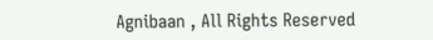Agnibaan , All Rights Reserved